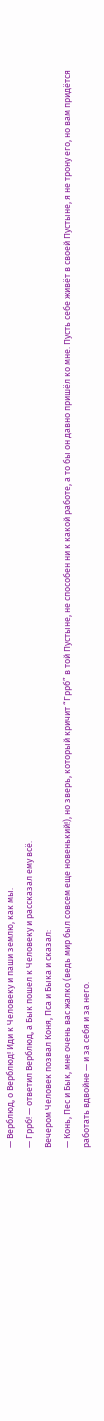— Верблюд, о Верблюд! Иди к Человеку и паши землю, как мы.
— Гррб! — ответил Верблюд, а Бык пошел к Человеку и рассказал ему всё.
Вечером Человек позвал Коня, Пса и Быка и сказал:
— Конь, Пес и Бык, мне очень вас жалко (ведь мир был совсем еще новенький!), но зверь, который кричит “Гррб” в той Пустыне, не способен ни к какой работе, а то бы он давно пришёл ко мне. Пусть себе живёт в своей Пустыне, я не трону его, но вам придётся работать вдвойне — и за себя и за него.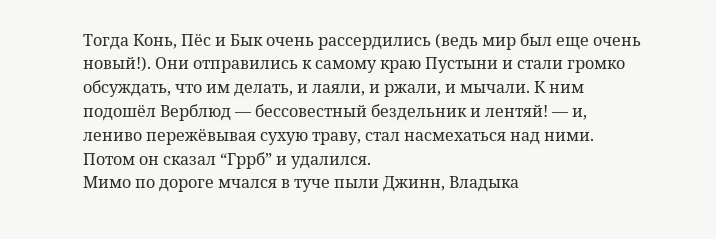Тогда Конь, Пёс и Бык очень рассердились (ведь мир был еще очень новый!). Они отправились к самому краю Пустыни и стали громко обсуждать, что им делать, и лаяли, и ржали, и мычали. К ним подошёл Верблюд — бессовестный бездельник и лентяй! — и, лениво пережёвывая сухую траву, стал насмехаться над ними. Потом он сказал “Гррб” и удалился.
Мимо по дороге мчался в туче пыли Джинн, Владыка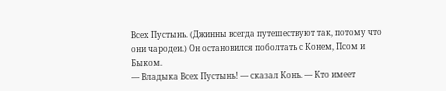Всех Пустынь. (Джинны всегда путешествуют так, потому что они чародеи.) Он остановился поболтать с Конем, Псом и Быком.
— Владыка Всех Пустынь! — сказал Конь. — Кто имеет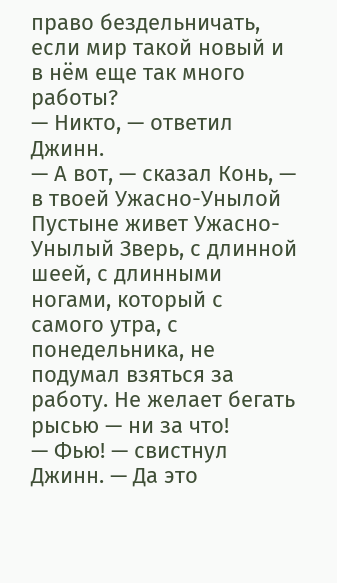право бездельничать, если мир такой новый и в нём еще так много работы?
— Никто, — ответил Джинн.
— А вот, — сказал Конь, — в твоей Ужасно-Унылой Пустыне живет Ужасно-Унылый Зверь, с длинной шеей, с длинными ногами, который с самого утра, с понедельника, не подумал взяться за работу. Не желает бегать рысью — ни за что!
— Фью! — свистнул Джинн. — Да это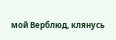мой Верблюд, клянусь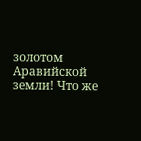золотом Аравийской земли! Что же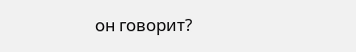он говорит?